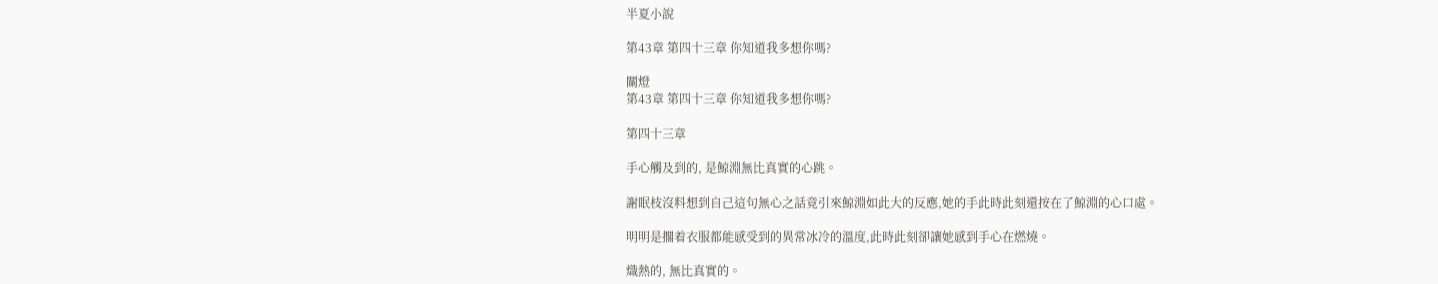半夏小說

第43章 第四十三章 你知道我多想你嗎?

關燈
第43章 第四十三章 你知道我多想你嗎?

第四十三章

手心觸及到的, 是鯨淵無比真實的心跳。

謝眠枝沒料想到自己這句無心之話竟引來鯨淵如此大的反應,她的手此時此刻還按在了鯨淵的心口處。

明明是擱着衣服都能感受到的異常冰冷的溫度,此時此刻卻讓她感到手心在燃燒。

熾熱的, 無比真實的。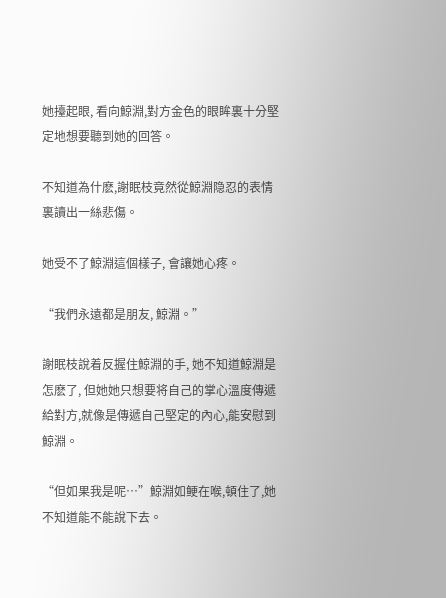她擡起眼, 看向鯨淵,對方金色的眼眸裏十分堅定地想要聽到她的回答。

不知道為什麽,謝眠枝竟然從鯨淵隐忍的表情裏讀出一絲悲傷。

她受不了鯨淵這個樣子, 會讓她心疼。

“我們永遠都是朋友, 鯨淵。”

謝眠枝說着反握住鯨淵的手, 她不知道鯨淵是怎麽了, 但她她只想要将自己的掌心溫度傳遞給對方,就像是傳遞自己堅定的內心,能安慰到鯨淵。

“但如果我是呢…”鯨淵如鲠在喉,頓住了,她不知道能不能說下去。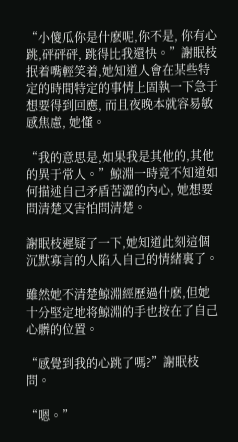“小傻瓜你是什麽呢,你不是, 你有心跳,砰砰砰, 跳得比我還快。”謝眠枝抿着嘴輕笑着,她知道人會在某些特定的時間特定的事情上固執一下急于想要得到回應, 而且夜晚本就容易敏感焦慮, 她懂。

“我的意思是,如果我是其他的,其他的異于常人。”鯨淵一時竟不知道如何描述自己矛盾苦澀的內心, 她想要問清楚又害怕問清楚。

謝眠枝遲疑了一下,她知道此刻這個沉默寡言的人陷入自己的情緒裏了。

雖然她不清楚鯨淵經歷過什麽,但她十分堅定地将鯨淵的手也按在了自己心髒的位置。

“感覺到我的心跳了嗎?”謝眠枝問。

“嗯。”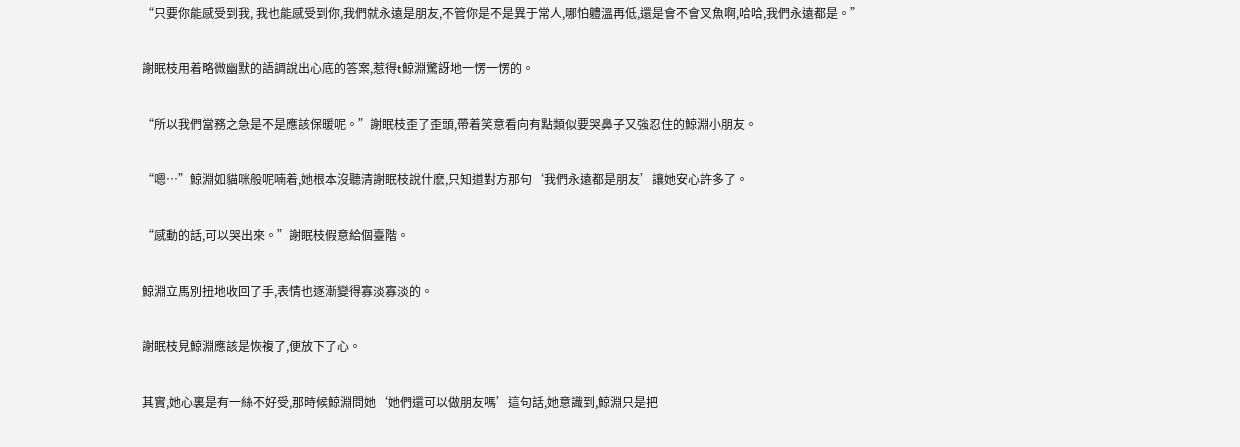“只要你能感受到我, 我也能感受到你,我們就永遠是朋友,不管你是不是異于常人,哪怕軆溫再低,還是會不會叉魚啊,哈哈,我們永遠都是。”

謝眠枝用着略微幽默的語調說出心底的答案,惹得t鯨淵驚訝地一愣一愣的。

“所以我們當務之急是不是應該保暖呢。”謝眠枝歪了歪頭,帶着笑意看向有點類似要哭鼻子又強忍住的鯨淵小朋友。

“嗯…”鯨淵如貓咪般呢喃着,她根本沒聽清謝眠枝說什麽,只知道對方那句‘我們永遠都是朋友’讓她安心許多了。

“感動的話,可以哭出來。”謝眠枝假意給個臺階。

鯨淵立馬別扭地收回了手,表情也逐漸變得寡淡寡淡的。

謝眠枝見鯨淵應該是恢複了,便放下了心。

其實,她心裏是有一絲不好受,那時候鯨淵問她‘她們還可以做朋友嗎’這句話,她意識到,鯨淵只是把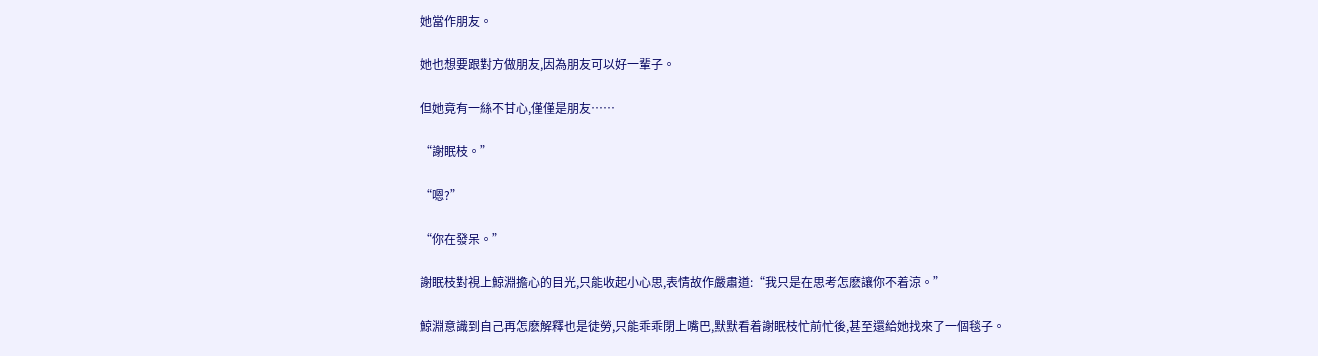她當作朋友。

她也想要跟對方做朋友,因為朋友可以好一輩子。

但她竟有一絲不甘心,僅僅是朋友……

“謝眠枝。”

“嗯?”

“你在發呆。”

謝眠枝對視上鯨淵擔心的目光,只能收起小心思,表情故作嚴肅道:“我只是在思考怎麽讓你不着涼。”

鯨淵意識到自己再怎麽解釋也是徒勞,只能乖乖閉上嘴巴,默默看着謝眠枝忙前忙後,甚至還給她找來了一個毯子。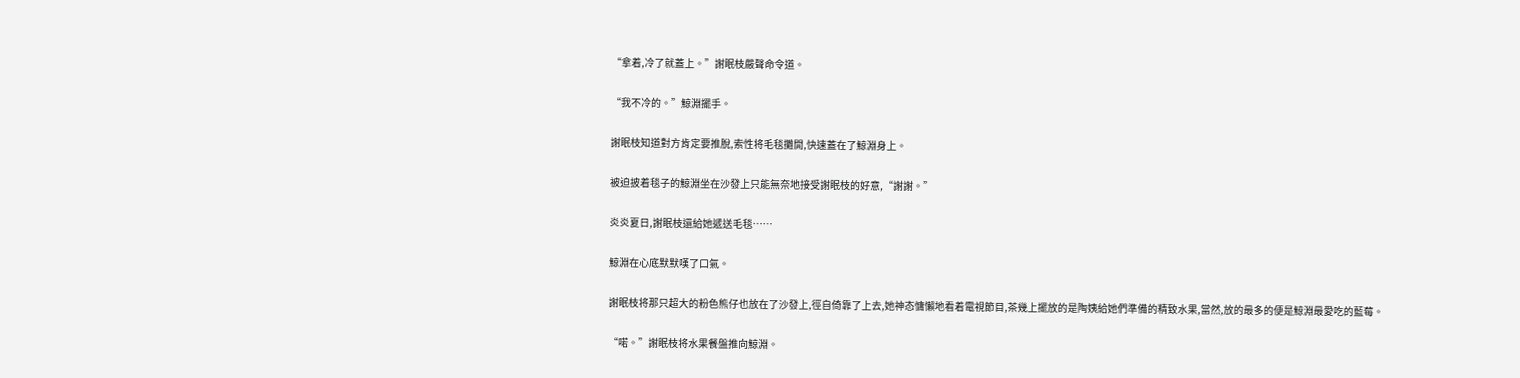“拿着,冷了就蓋上。”謝眠枝嚴聲命令道。

“我不冷的。”鯨淵擺手。

謝眠枝知道對方肯定要推脫,索性将毛毯攤開,快速蓋在了鯨淵身上。

被迫披着毯子的鯨淵坐在沙發上只能無奈地接受謝眠枝的好意,“謝謝。”

炎炎夏日,謝眠枝還給她遞送毛毯……

鯨淵在心底默默嘆了口氣。

謝眠枝将那只超大的粉色熊仔也放在了沙發上,徑自倚靠了上去,她神态慵懶地看着電視節目,茶幾上擺放的是陶姨給她們準備的精致水果,當然,放的最多的便是鯨淵最愛吃的藍莓。

“喏。”謝眠枝将水果餐盤推向鯨淵。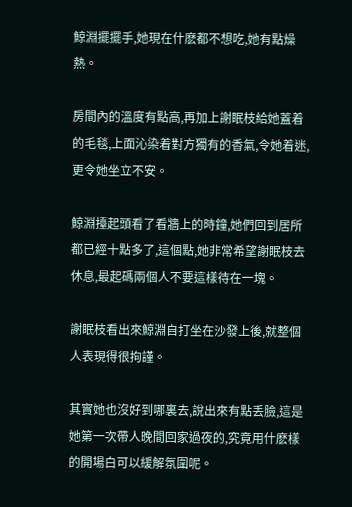鯨淵擺擺手,她現在什麽都不想吃,她有點燥熱。

房間內的溫度有點高,再加上謝眠枝給她蓋着的毛毯,上面沁染着對方獨有的香氣,令她着迷,更令她坐立不安。

鯨淵擡起頭看了看牆上的時鐘,她們回到居所都已經十點多了,這個點,她非常希望謝眠枝去休息,最起碼兩個人不要這樣待在一塊。

謝眠枝看出來鯨淵自打坐在沙發上後,就整個人表現得很拘謹。

其實她也沒好到哪裏去,說出來有點丢臉,這是她第一次帶人晚間回家過夜的,究竟用什麽樣的開場白可以緩解氛圍呢。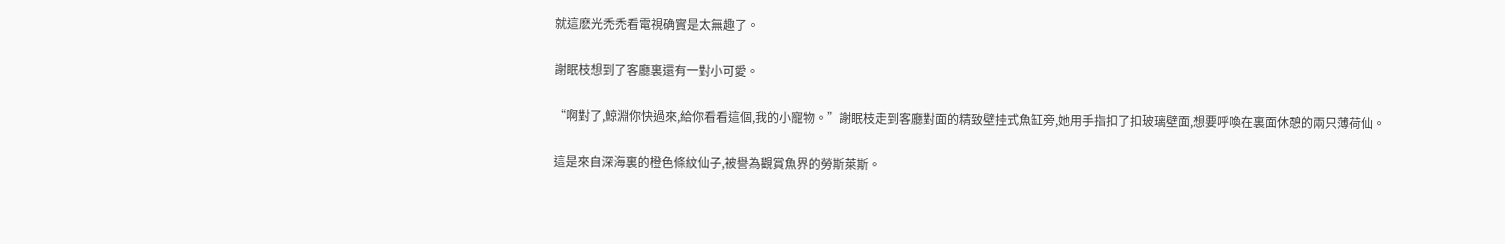就這麽光禿禿看電視确實是太無趣了。

謝眠枝想到了客廳裏還有一對小可愛。

“啊對了,鯨淵你快過來,給你看看這個,我的小寵物。”謝眠枝走到客廳對面的精致壁挂式魚缸旁,她用手指扣了扣玻璃壁面,想要呼喚在裏面休憩的兩只薄荷仙。

這是來自深海裏的橙色條紋仙子,被譽為觀賞魚界的勞斯萊斯。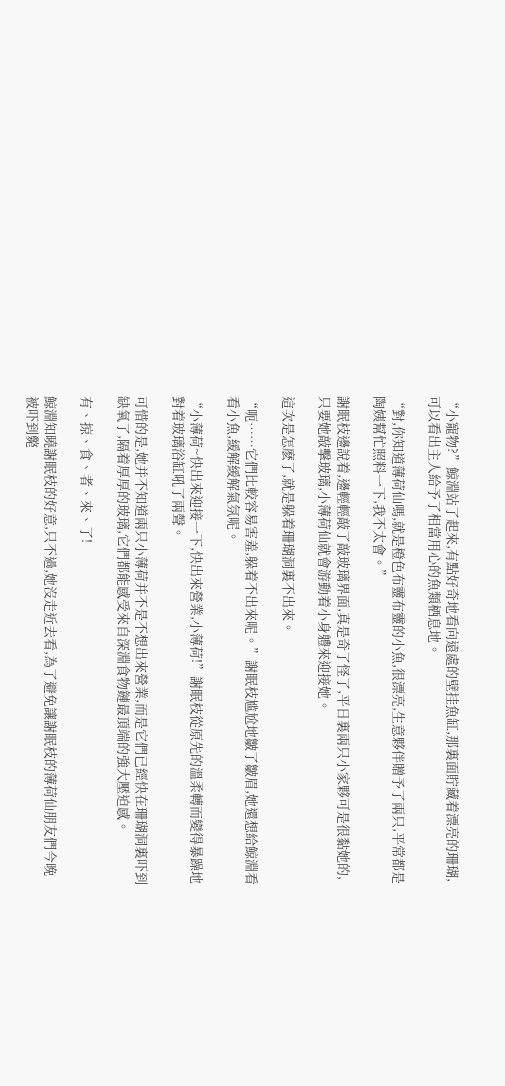“小寵物?”鯨淵站了起來,有點好奇地看向遠處的壁挂魚缸,那裏面貯藏着漂亮的珊瑚,可以看出主人給予了相當用心的魚類栖息地。

“對,你知道薄荷仙嗎,就是橙色布靈布靈的小魚,很漂亮,生意夥伴贈予了兩只,平常都是陶姨幫忙照料一下,我不太會。”

謝眠枝邊說着,邊輕輕敲了敲玻璃界面,真是奇了怪了,平日裏兩只小家夥可是很黏她的,只要她敲擊玻璃,小薄荷仙就會游動着小身軆來迎接她。

這次是怎麽了,就是躲着珊瑚洞裏不出來。

“呃……它們比較容易害羞,躲着不出來呢。”謝眠枝尴尬地皺了皺眉,她還想給鯨淵看看小魚,緩解緩解氣氛呢。

“小薄荷~快出來迎接一下,快出來營業,小薄荷!”謝眠枝從原先的溫柔轉而變得暴躁地對着玻璃浴缸吼了兩聲。

可惜的是,她并不知道兩只小薄荷并不是不想出來營業,而是它們已經快在珊瑚洞裏吓到缺氧了,隔着厚厚的玻璃,它們都能感受來自深淵食物鏈最頂端的強大壓迫感。

有、掠、食、者、來、了!

鯨淵知曉謝眠枝的好意,只不過,她沒走近去看,為了避免讓謝眠枝的薄荷仙朋友們今晚被吓到斃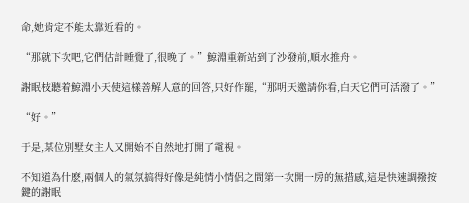命,她肯定不能太靠近看的。

“那就下次吧,它們估計睡覺了,很晚了。”鯨淵重新站到了沙發前,順水推舟。

謝眠枝聽着鯨淵小天使這樣善解人意的回答,只好作罷,“那明天邀請你看,白天它們可活潑了。”

“好。”

于是,某位別墅女主人又開始不自然地打開了電視。

不知道為什麽,兩個人的氣氛搞得好像是純情小情侶之間第一次開一房的無措感,這是快速調撥按鍵的謝眠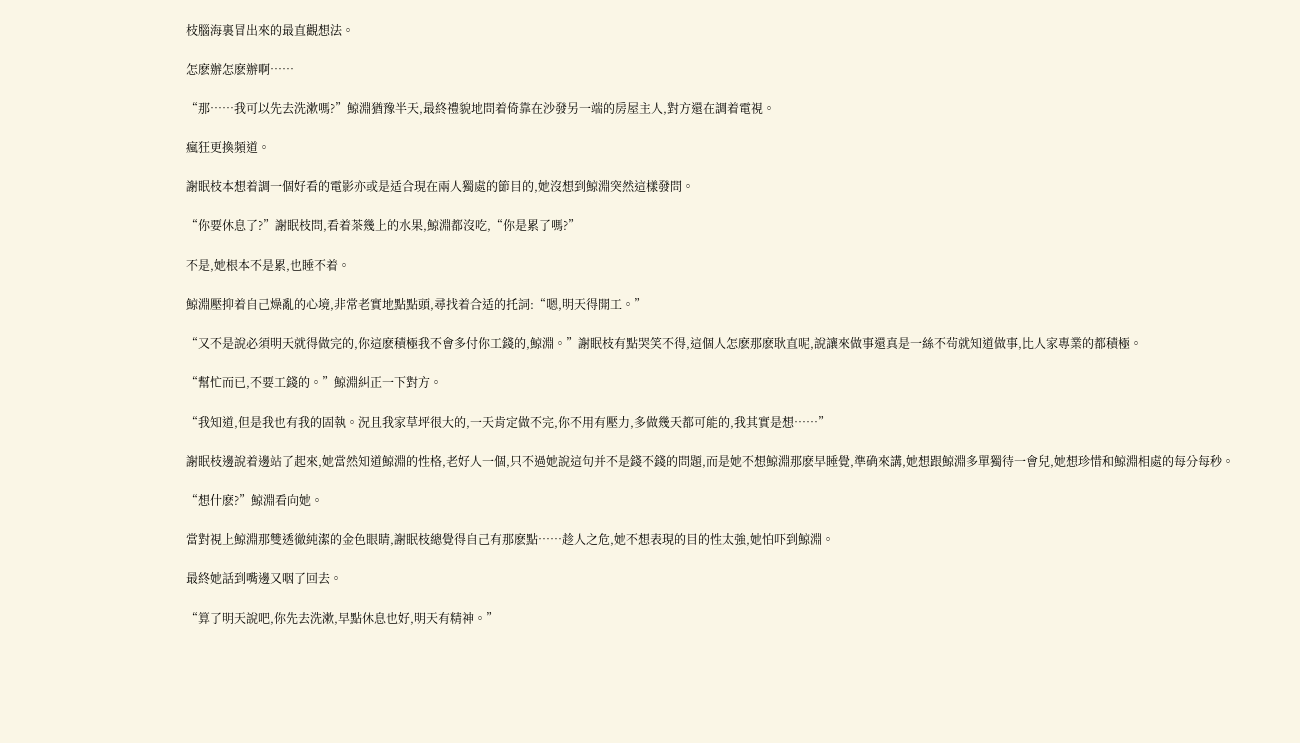枝腦海裏冒出來的最直觀想法。

怎麽辦怎麽辦啊……

“那……我可以先去洗漱嗎?”鯨淵猶豫半天,最終禮貌地問着倚靠在沙發另一端的房屋主人,對方還在調着電視。

瘋狂更換頻道。

謝眠枝本想着調一個好看的電影亦或是适合現在兩人獨處的節目的,她沒想到鯨淵突然這樣發問。

“你要休息了?”謝眠枝問,看着茶幾上的水果,鯨淵都沒吃,“你是累了嗎?”

不是,她根本不是累,也睡不着。

鯨淵壓抑着自己燥亂的心境,非常老實地點點頭,尋找着合适的托詞:“嗯,明天得開工。”

“又不是說必須明天就得做完的,你這麽積極我不會多付你工錢的,鯨淵。”謝眠枝有點哭笑不得,這個人怎麽那麽耿直呢,說讓來做事還真是一絲不茍就知道做事,比人家專業的都積極。

“幫忙而已,不要工錢的。”鯨淵糾正一下對方。

“我知道,但是我也有我的固執。況且我家草坪很大的,一天肯定做不完,你不用有壓力,多做幾天都可能的,我其實是想……”

謝眠枝邊說着邊站了起來,她當然知道鯨淵的性格,老好人一個,只不過她說這句并不是錢不錢的問題,而是她不想鯨淵那麽早睡覺,準确來講,她想跟鯨淵多單獨待一會兒,她想珍惜和鯨淵相處的每分每秒。

“想什麽?”鯨淵看向她。

當對視上鯨淵那雙透徹純潔的金色眼睛,謝眠枝總覺得自己有那麽點……趁人之危,她不想表現的目的性太強,她怕吓到鯨淵。

最終她話到嘴邊又咽了回去。

“算了明天說吧,你先去洗漱,早點休息也好,明天有精神。”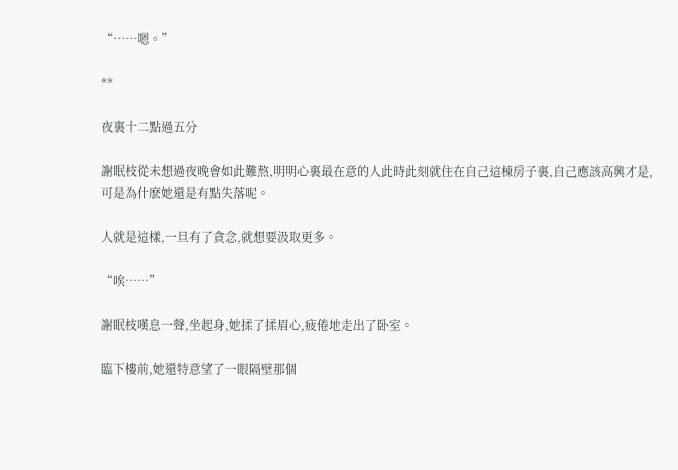“……嗯。”

**

夜裏十二點過五分

謝眠枝從未想過夜晚會如此難熬,明明心裏最在意的人此時此刻就住在自己這棟房子裏,自己應該高興才是,可是為什麽她還是有點失落呢。

人就是這樣,一旦有了貪念,就想要汲取更多。

“唉……”

謝眠枝嘆息一聲,坐起身,她揉了揉眉心,疲倦地走出了卧室。

臨下樓前,她還特意望了一眼隔壁那個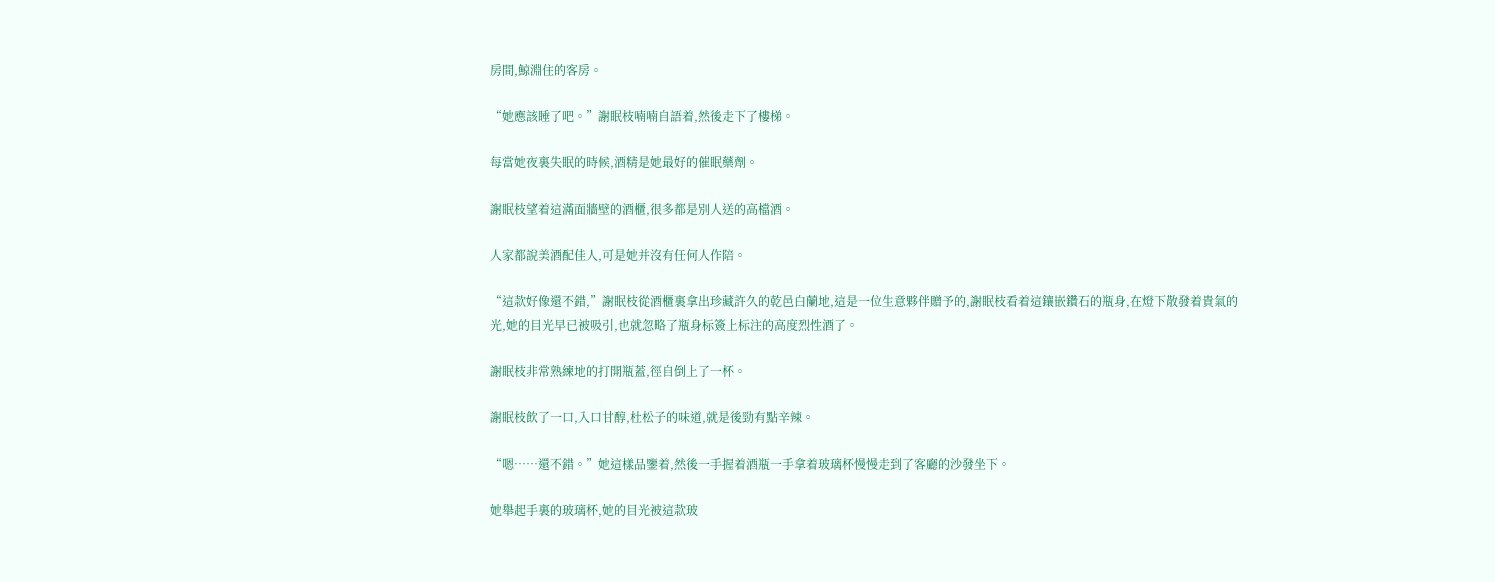房間,鯨淵住的客房。

“她應該睡了吧。”謝眠枝喃喃自語着,然後走下了樓梯。

每當她夜裏失眠的時候,酒精是她最好的催眠藥劑。

謝眠枝望着這滿面牆壁的酒櫃,很多都是別人送的高檔酒。

人家都說美酒配佳人,可是她并沒有任何人作陪。

“這款好像還不錯,”謝眠枝從酒櫃裏拿出珍藏許久的乾邑白蘭地,這是一位生意夥伴贈予的,謝眠枝看着這鑲嵌鑽石的瓶身,在燈下散發着貴氣的光,她的目光早已被吸引,也就忽略了瓶身标簽上标注的高度烈性酒了。

謝眠枝非常熟練地的打開瓶蓋,徑自倒上了一杯。

謝眠枝飲了一口,入口甘醇,杜松子的味道,就是後勁有點辛辣。

“嗯……還不錯。”她這樣品鑒着,然後一手握着酒瓶一手拿着玻璃杯慢慢走到了客廳的沙發坐下。

她舉起手裏的玻璃杯,她的目光被這款玻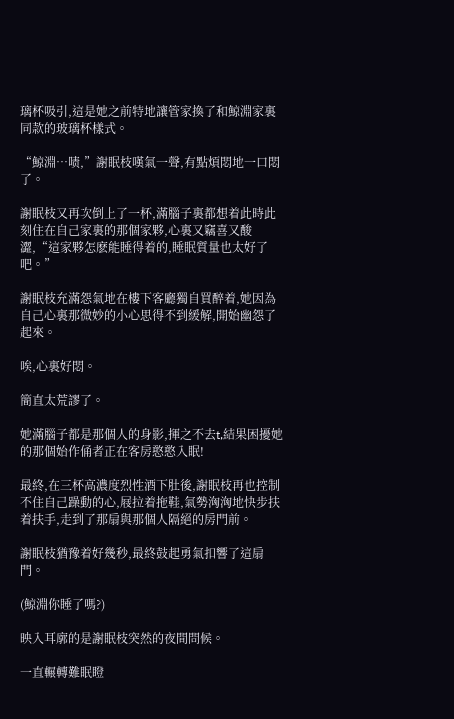璃杯吸引,這是她之前特地讓管家換了和鯨淵家裏同款的玻璃杯樣式。

“鯨淵…啧,”謝眠枝嘆氣一聲,有點煩悶地一口悶了。

謝眠枝又再次倒上了一杯,滿腦子裏都想着此時此刻住在自己家裏的那個家夥,心裏又竊喜又酸澀,“這家夥怎麽能睡得着的,睡眠質量也太好了吧。”

謝眠枝充滿怨氣地在樓下客廳獨自買醉着,她因為自己心裏那微妙的小心思得不到緩解,開始幽怨了起來。

唉,心裏好悶。

簡直太荒謬了。

她滿腦子都是那個人的身影,揮之不去t,結果困擾她的那個始作俑者正在客房憨憨入眠!

最終,在三杯高濃度烈性酒下肚後,謝眠枝再也控制不住自己躁動的心,屐拉着拖鞋,氣勢洶洶地快步扶着扶手,走到了那扇與那個人隔絕的房門前。

謝眠枝猶豫着好幾秒,最終鼓起勇氣扣響了這扇門。

(鯨淵你睡了嗎?)

映入耳廓的是謝眠枝突然的夜間問候。

一直輾轉難眠瞪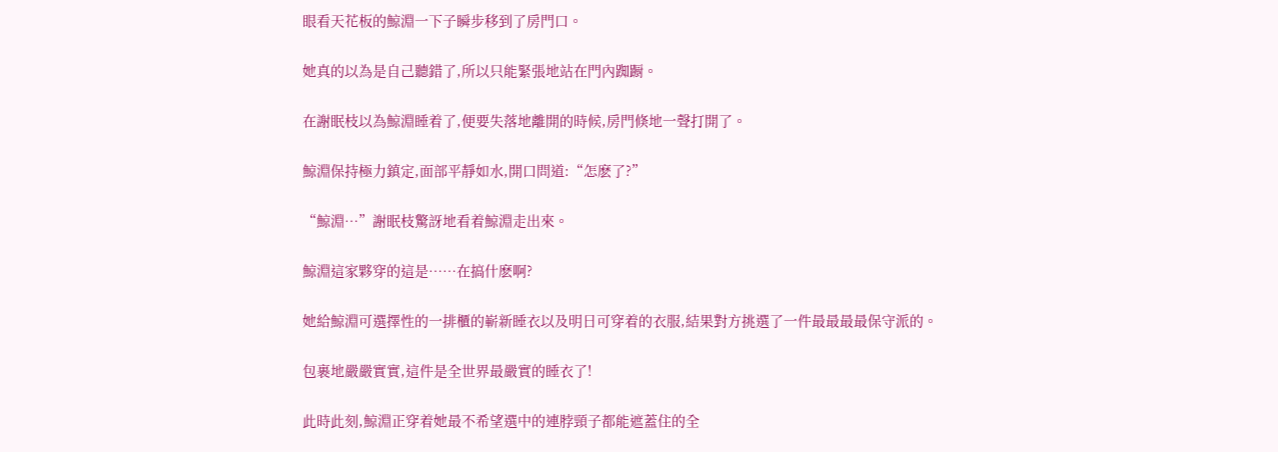眼看天花板的鯨淵一下子瞬步移到了房門口。

她真的以為是自己聽錯了,所以只能緊張地站在門內踟蹰。

在謝眠枝以為鯨淵睡着了,便要失落地離開的時候,房門倏地一聲打開了。

鯨淵保持極力鎮定,面部平靜如水,開口問道:“怎麽了?”

“鯨淵…”謝眠枝驚訝地看着鯨淵走出來。

鯨淵這家夥穿的這是……在搞什麽啊?

她給鯨淵可選擇性的一排櫃的嶄新睡衣以及明日可穿着的衣服,結果對方挑選了一件最最最最保守派的。

包裹地嚴嚴實實,這件是全世界最嚴實的睡衣了!

此時此刻,鯨淵正穿着她最不希望選中的連脖頸子都能遮蓋住的全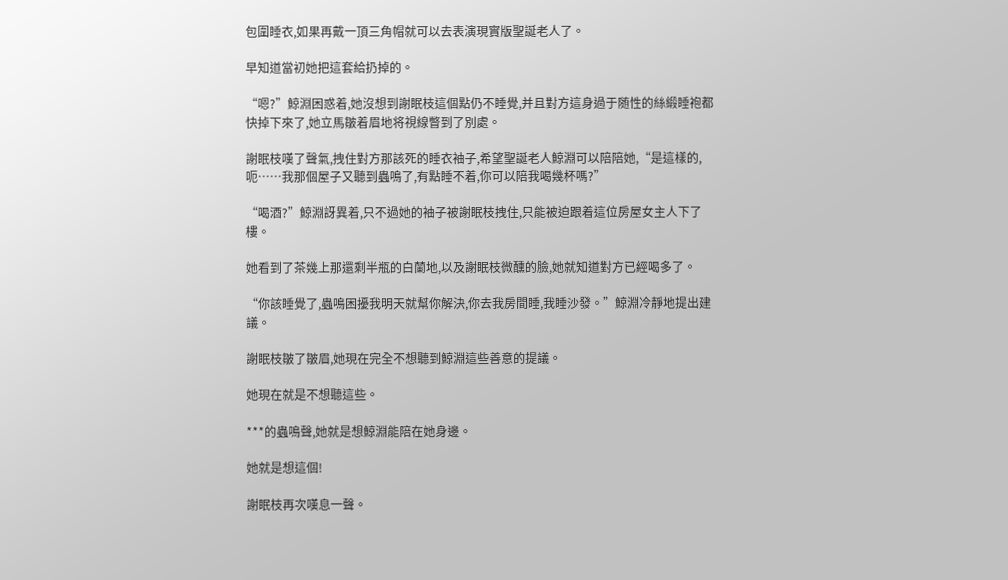包圍睡衣,如果再戴一頂三角帽就可以去表演現實版聖誕老人了。

早知道當初她把這套給扔掉的。

“嗯?”鯨淵困惑着,她沒想到謝眠枝這個點仍不睡覺,并且對方這身過于随性的絲緞睡袍都快掉下來了,她立馬皺着眉地将視線瞥到了別處。

謝眠枝嘆了聲氣,拽住對方那該死的睡衣袖子,希望聖誕老人鯨淵可以陪陪她,“是這樣的,呃……我那個屋子又聽到蟲鳴了,有點睡不着,你可以陪我喝幾杯嗎?”

“喝酒?”鯨淵訝異着,只不過她的袖子被謝眠枝拽住,只能被迫跟着這位房屋女主人下了樓。

她看到了茶幾上那還剩半瓶的白蘭地,以及謝眠枝微醺的臉,她就知道對方已經喝多了。

“你該睡覺了,蟲鳴困擾我明天就幫你解決,你去我房間睡,我睡沙發。”鯨淵冷靜地提出建議。

謝眠枝皺了皺眉,她現在完全不想聽到鯨淵這些善意的提議。

她現在就是不想聽這些。

***的蟲鳴聲,她就是想鯨淵能陪在她身邊。

她就是想這個!

謝眠枝再次嘆息一聲。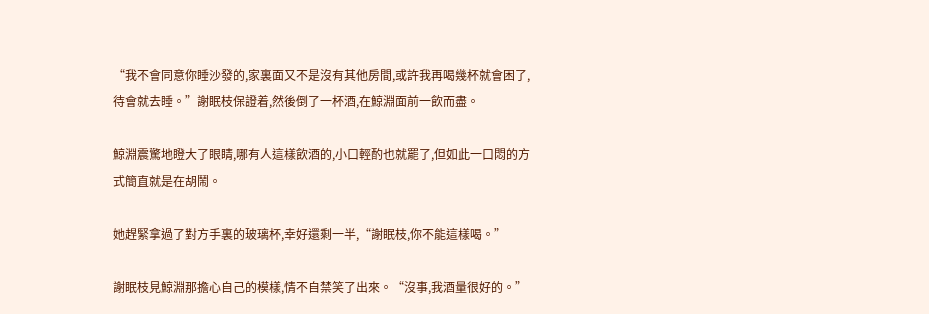“我不會同意你睡沙發的,家裏面又不是沒有其他房間,或許我再喝幾杯就會困了,待會就去睡。”謝眠枝保證着,然後倒了一杯酒,在鯨淵面前一飲而盡。

鯨淵震驚地瞪大了眼睛,哪有人這樣飲酒的,小口輕酌也就罷了,但如此一口悶的方式簡直就是在胡鬧。

她趕緊拿過了對方手裏的玻璃杯,幸好還剩一半,“謝眠枝,你不能這樣喝。”

謝眠枝見鯨淵那擔心自己的模樣,情不自禁笑了出來。“沒事,我酒量很好的。”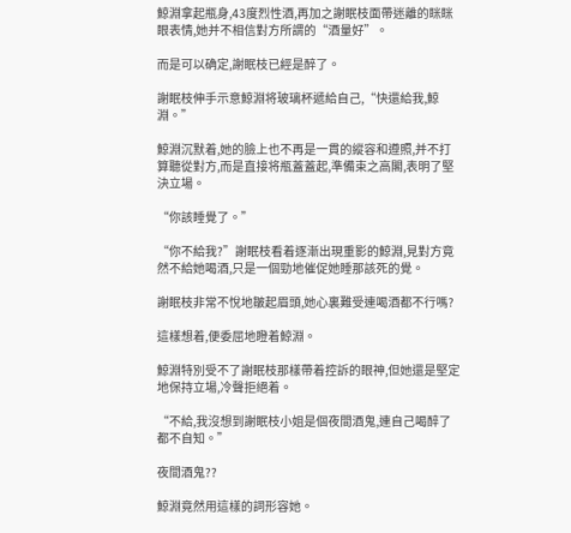鯨淵拿起瓶身,43度烈性酒,再加之謝眠枝面帶迷離的眯眯眼表情,她并不相信對方所謂的“酒量好”。

而是可以确定,謝眠枝已經是醉了。

謝眠枝伸手示意鯨淵将玻璃杯遞給自己,“快還給我,鯨淵。”

鯨淵沉默着,她的臉上也不再是一貫的縱容和遵照,并不打算聽從對方,而是直接将瓶蓋蓋起,準備束之高閣,表明了堅決立場。

“你該睡覺了。”

“你不給我?”謝眠枝看着逐漸出現重影的鯨淵,見對方竟然不給她喝酒,只是一個勁地催促她睡那該死的覺。

謝眠枝非常不悅地皺起眉頭,她心裏難受連喝酒都不行嗎?

這樣想着,便委屈地瞪着鯨淵。

鯨淵特別受不了謝眠枝那樣帶着控訴的眼神,但她還是堅定地保持立場,冷聲拒絕着。

“不給,我沒想到謝眠枝小姐是個夜間酒鬼,連自己喝醉了都不自知。”

夜間酒鬼??

鯨淵竟然用這樣的詞形容她。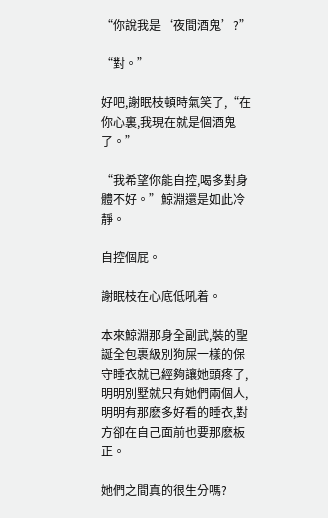“你說我是‘夜間酒鬼’?”

“對。”

好吧,謝眠枝頓時氣笑了,“在你心裏,我現在就是個酒鬼了。”

“我希望你能自控,喝多對身體不好。”鯨淵還是如此冷靜。

自控個屁。

謝眠枝在心底低吼着。

本來鯨淵那身全副武,裝的聖誕全包裹級別狗屎一樣的保守睡衣就已經夠讓她頭疼了,明明別墅就只有她們兩個人,明明有那麽多好看的睡衣,對方卻在自己面前也要那麽板正。

她們之間真的很生分嗎?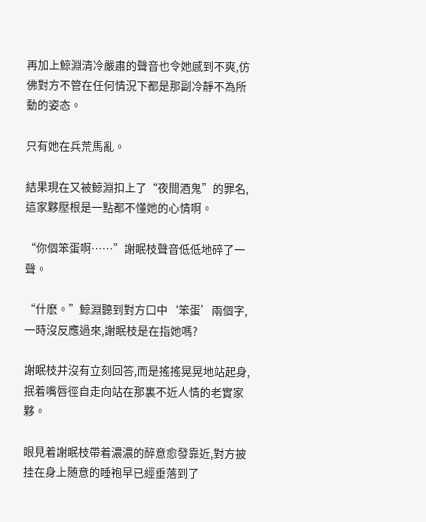再加上鯨淵清冷嚴肅的聲音也令她感到不爽,仿佛對方不管在任何情況下都是那副冷靜不為所動的姿态。

只有她在兵荒馬亂。

結果現在又被鯨淵扣上了“夜間酒鬼”的罪名,這家夥壓根是一點都不懂她的心情啊。

“你個笨蛋啊……”謝眠枝聲音低低地碎了一聲。

“什麽。”鯨淵聽到對方口中‘笨蛋’兩個字,一時沒反應過來,謝眠枝是在指她嗎?

謝眠枝并沒有立刻回答,而是搖搖晃晃地站起身,抿着嘴唇徑自走向站在那裏不近人情的老實家夥。

眼見着謝眠枝帶着濃濃的醉意愈發靠近,對方披挂在身上随意的睡袍早已經垂落到了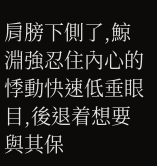肩膀下側了,鯨淵強忍住內心的悸動快速低垂眼目,後退着想要與其保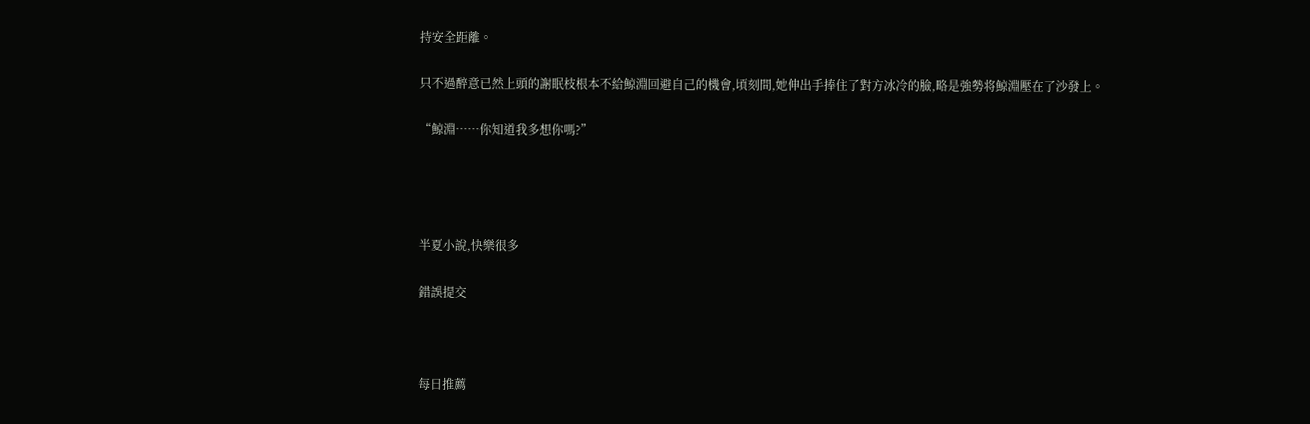持安全距離。

只不過醉意已然上頭的謝眠枝根本不給鯨淵回避自己的機會,頃刻間,她伸出手捧住了對方冰冷的臉,略是強勢将鯨淵壓在了沙發上。

“鯨淵……你知道我多想你嗎?”




半夏小說,快樂很多

錯誤提交



每日推薦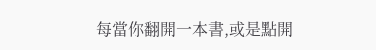每當你翻開一本書,或是點開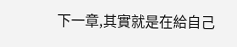下一章,其實就是在給自己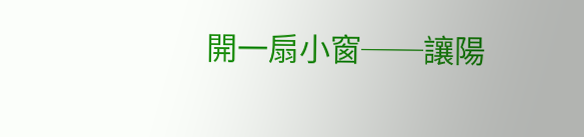開一扇小窗──讓陽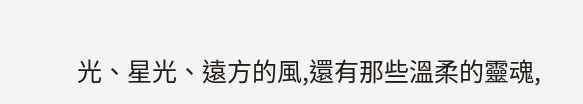光、星光、遠方的風,還有那些溫柔的靈魂,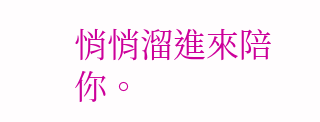悄悄溜進來陪你。